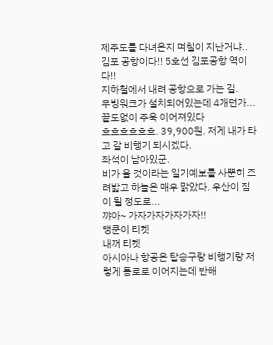제주도를 다녀온지 며칠이 지난거냐..
김포 공항이다!! 5호선 김포공항 역이다!!
지하철에서 내려 공항으로 가는 길.
무빙워크가 설치되어있는데 4개던가... 끝도없이 주욱 이어져있다
흐흐흐흐흐흐. 39,900원. 저게 내가 타고 갈 비행기 되시겠다.
좌석이 남아있군.
비가 올 것이라는 일기예보를 사뿐히 즈려밟고 하늘은 매우 맑았다. 우산이 짐이 될 정도로...
꺄아~ 가자가자가자가자!!
맹쿤이 티켓
내꺼 티켓
아시아나 항공은 탑승구랑 비행기랑 저렇게 통로로 이어지는데 반해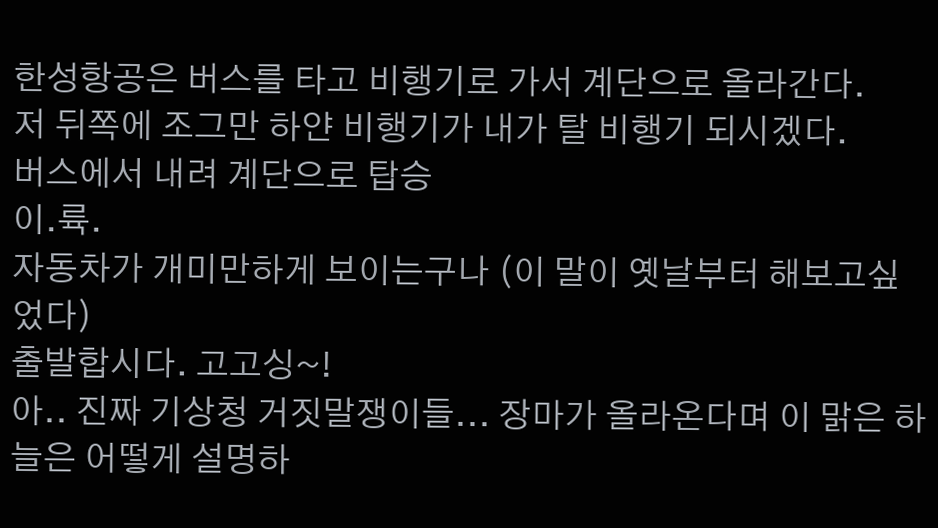한성항공은 버스를 타고 비행기로 가서 계단으로 올라간다.
저 뒤쪽에 조그만 하얀 비행기가 내가 탈 비행기 되시겠다.
버스에서 내려 계단으로 탑승
이.륙.
자동차가 개미만하게 보이는구나 (이 말이 옛날부터 해보고싶었다)
출발합시다. 고고싱~!
아.. 진짜 기상청 거짓말쟁이들... 장마가 올라온다며 이 맑은 하늘은 어떻게 설명하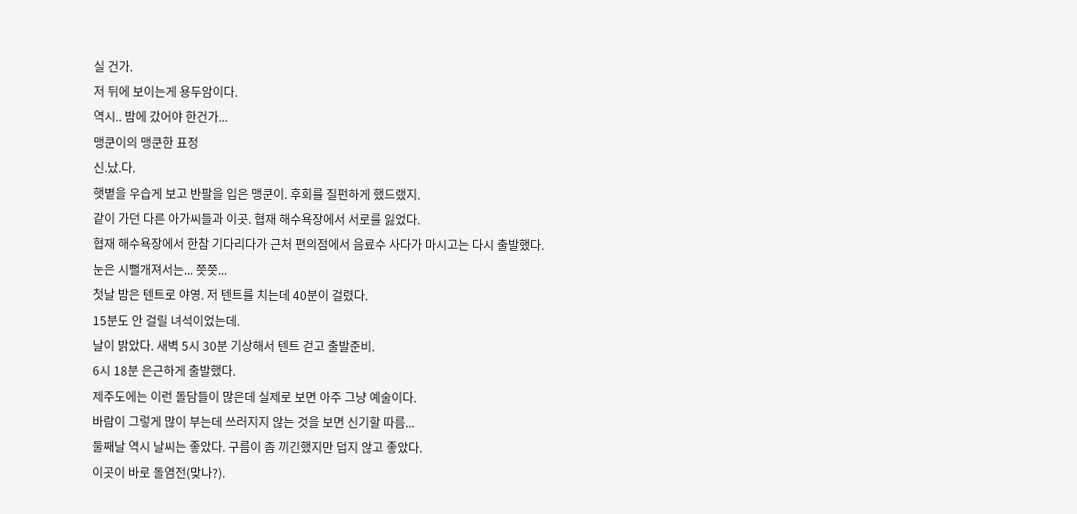실 건가.
저 뒤에 보이는게 용두암이다.
역시.. 밤에 갔어야 한건가...
맹쿤이의 맹쿤한 표정
신.났.다.
햇볕을 우습게 보고 반팔을 입은 맹쿤이. 후회를 질펀하게 했드랬지.
같이 가던 다른 아가씨들과 이곳. 협재 해수욕장에서 서로를 잃었다.
협재 해수욕장에서 한참 기다리다가 근처 편의점에서 음료수 사다가 마시고는 다시 출발했다.
눈은 시뻘개져서는... 쯧쯧...
첫날 밤은 텐트로 야영. 저 텐트를 치는데 40분이 걸렸다.
15분도 안 걸릴 녀석이었는데.
날이 밝았다. 새벽 5시 30분 기상해서 텐트 걷고 출발준비.
6시 18분 은근하게 출발했다.
제주도에는 이런 돌담들이 많은데 실제로 보면 아주 그냥 예술이다.
바람이 그렇게 많이 부는데 쓰러지지 않는 것을 보면 신기할 따름...
둘째날 역시 날씨는 좋았다. 구름이 좀 끼긴했지만 덥지 않고 좋았다.
이곳이 바로 돌염전(맞나?).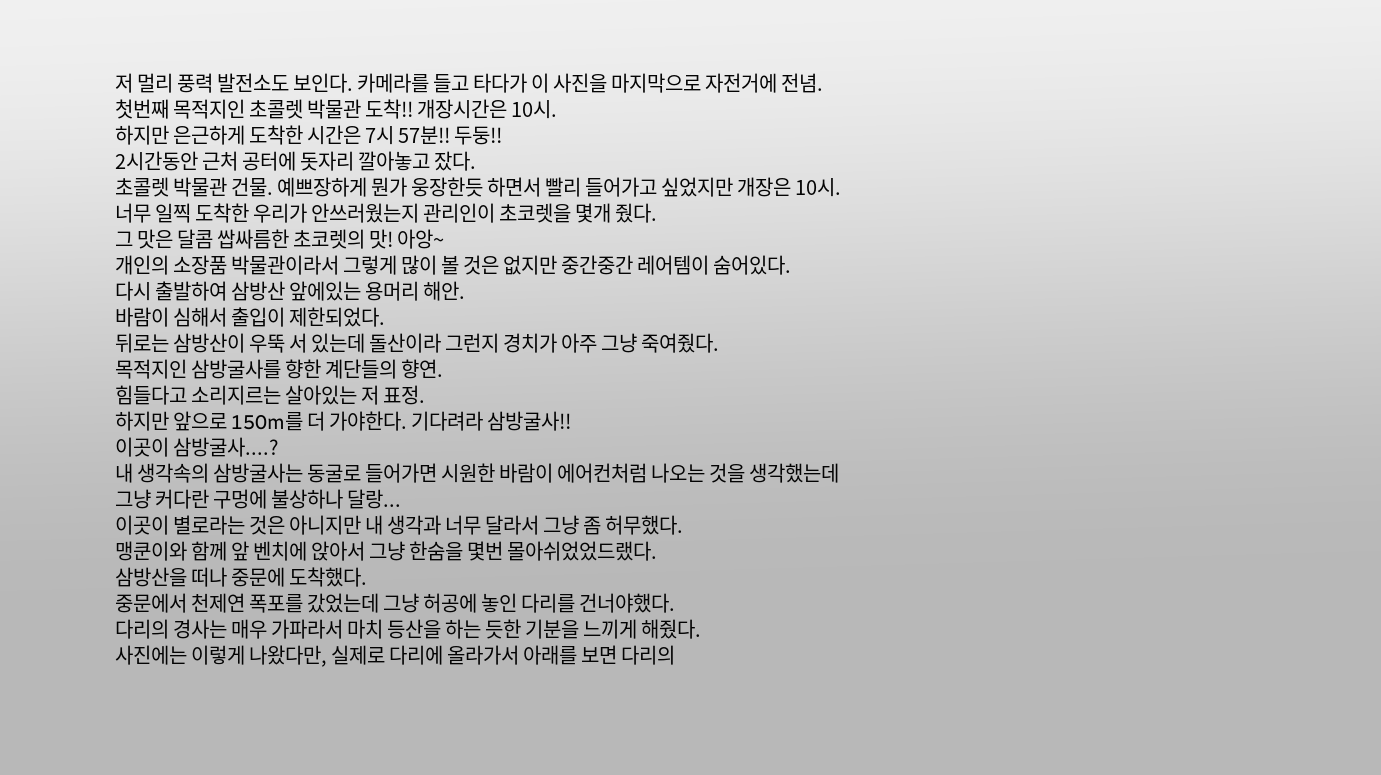저 멀리 풍력 발전소도 보인다. 카메라를 들고 타다가 이 사진을 마지막으로 자전거에 전념.
첫번째 목적지인 초콜렛 박물관 도착!! 개장시간은 10시.
하지만 은근하게 도착한 시간은 7시 57분!! 두둥!!
2시간동안 근처 공터에 돗자리 깔아놓고 잤다.
초콜렛 박물관 건물. 예쁘장하게 뭔가 웅장한듯 하면서 빨리 들어가고 싶었지만 개장은 10시.
너무 일찍 도착한 우리가 안쓰러웠는지 관리인이 초코렛을 몇개 줬다.
그 맛은 달콤 쌉싸름한 초코렛의 맛! 아앙~
개인의 소장품 박물관이라서 그렇게 많이 볼 것은 없지만 중간중간 레어템이 숨어있다.
다시 출발하여 삼방산 앞에있는 용머리 해안.
바람이 심해서 출입이 제한되었다.
뒤로는 삼방산이 우뚝 서 있는데 돌산이라 그런지 경치가 아주 그냥 죽여줬다.
목적지인 삼방굴사를 향한 계단들의 향연.
힘들다고 소리지르는 살아있는 저 표정.
하지만 앞으로 150m를 더 가야한다. 기다려라 삼방굴사!!
이곳이 삼방굴사....?
내 생각속의 삼방굴사는 동굴로 들어가면 시원한 바람이 에어컨처럼 나오는 것을 생각했는데
그냥 커다란 구멍에 불상하나 달랑...
이곳이 별로라는 것은 아니지만 내 생각과 너무 달라서 그냥 좀 허무했다.
맹쿤이와 함께 앞 벤치에 앉아서 그냥 한숨을 몇번 몰아쉬었었드랬다.
삼방산을 떠나 중문에 도착했다.
중문에서 천제연 폭포를 갔었는데 그냥 허공에 놓인 다리를 건너야했다.
다리의 경사는 매우 가파라서 마치 등산을 하는 듯한 기분을 느끼게 해줬다.
사진에는 이렇게 나왔다만, 실제로 다리에 올라가서 아래를 보면 다리의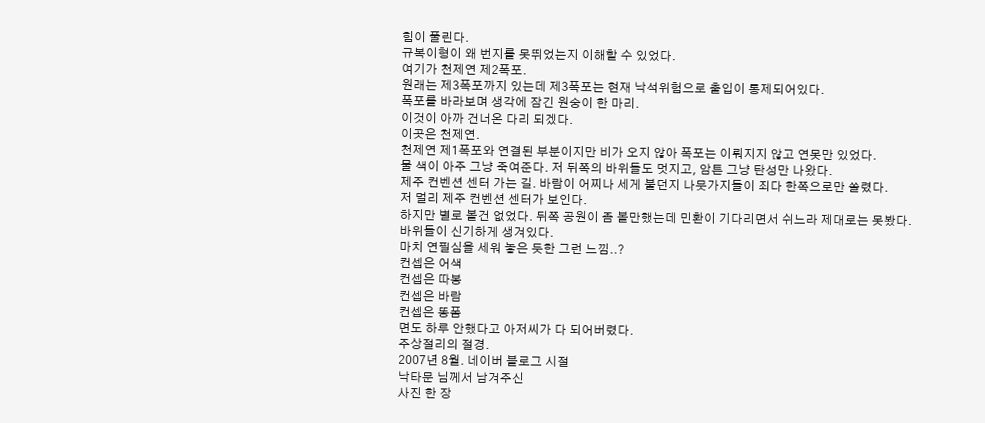힘이 풀린다.
규복이형이 왜 번지를 못뛰었는지 이해할 수 있었다.
여기가 천제연 제2폭포.
원래는 제3폭포까지 있는데 제3폭포는 현재 낙석위험으로 출입이 통제되어있다.
폭포를 바라보며 생각에 잠긴 원숭이 한 마리.
이것이 아까 건너온 다리 되겠다.
이곳은 천제연.
천제연 제1폭포와 연결된 부분이지만 비가 오지 않아 폭포는 이뤄지지 않고 연못만 있었다.
물 색이 아주 그냥 죽여준다. 저 뒤쪽의 바위들도 멋지고, 암튼 그냥 탄성만 나왔다.
제주 컨벤션 센터 가는 길. 바람이 어찌나 세게 불던지 나뭇가지들이 죄다 한쪽으로만 쏠렸다.
저 멀리 제주 컨벤션 센터가 보인다.
하지만 별로 볼건 없었다. 뒤쪽 공원이 좀 볼만했는데 민환이 기다리면서 쉬느라 제대로는 못봤다.
바위들이 신기하게 생겨있다.
마치 연필심을 세워 놓은 듯한 그런 느낌..?
컨셉은 어색
컨셉은 따봉
컨셉은 바람
컨셉은 똥폼
면도 하루 안했다고 아저씨가 다 되어버렸다.
주상절리의 절경.
2007년 8월. 네이버 블로그 시절
낙타문 님께서 남겨주신
사진 한 장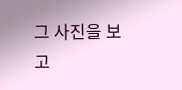그 사진을 보고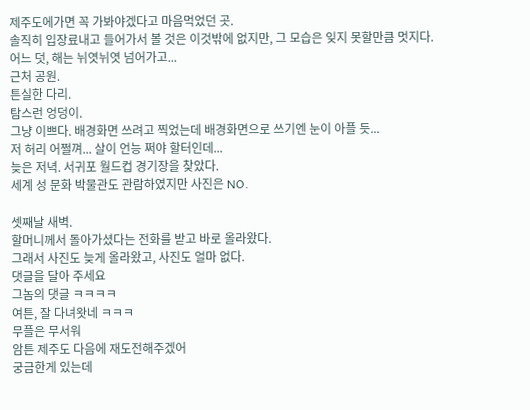제주도에가면 꼭 가봐야겠다고 마음먹었던 곳.
솔직히 입장료내고 들어가서 볼 것은 이것밖에 없지만, 그 모습은 잊지 못할만큼 멋지다.
어느 덧, 해는 뉘엿뉘엿 넘어가고...
근처 공원.
튼실한 다리.
탐스런 엉덩이.
그냥 이쁘다. 배경화면 쓰려고 찍었는데 배경화면으로 쓰기엔 눈이 아플 듯...
저 허리 어쩔껴... 살이 언능 쩌야 할터인데...
늦은 저녁. 서귀포 월드컵 경기장을 찾았다.
세계 성 문화 박물관도 관람하였지만 사진은 NO.

셋째날 새벽.
할머니께서 돌아가셨다는 전화를 받고 바로 올라왔다.
그래서 사진도 늦게 올라왔고, 사진도 얼마 없다.
댓글을 달아 주세요
그놈의 댓글 ㅋㅋㅋㅋ
여튼, 잘 다녀왓네 ㅋㅋㅋ
무플은 무서워
암튼 제주도 다음에 재도전해주겠어
궁금한게 있는데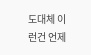도대체 이런건 언제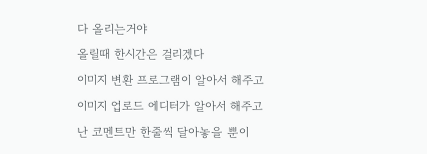다 올리는거야
올릴때 한시간은 걸리겠다
이미지 변환 프로그램이 알아서 해주고
이미지 업로드 에디터가 알아서 해주고
난 코멘트만 한줄씩 달아놓을 뿐이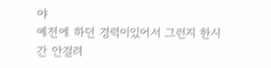야
예전에 하던 경력이있어서 그런지 한시간 안걸려